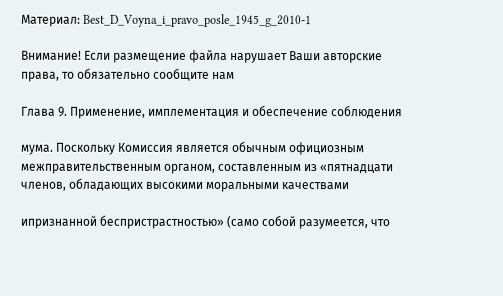Материал: Best_D_Voyna_i_pravo_posle_1945_g_2010-1

Внимание! Если размещение файла нарушает Ваши авторские права, то обязательно сообщите нам

Глава 9. Применение, имплементация и обеспечение соблюдения

мума. Поскольку Комиссия является обычным официозным межправительственным органом, составленным из «пятнадцати членов, обладающих высокими моральными качествами

ипризнанной беспристрастностью» (само собой разумеется, что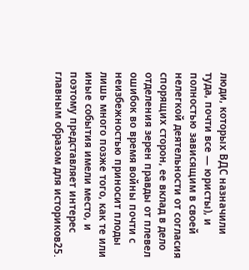люди, которых ВДС назначили туда, почти все — юристы), и полностью зависящим в своей нелегкой деятельности от согласия спорящих сторон, ее вклад в дело отделения зерен правды от плевел ошибок во время войны почти с неизбежностью приносит плоды лишь много позже того, как те или иные события имели место, и поэтому представляет интерес главным образом для историков25.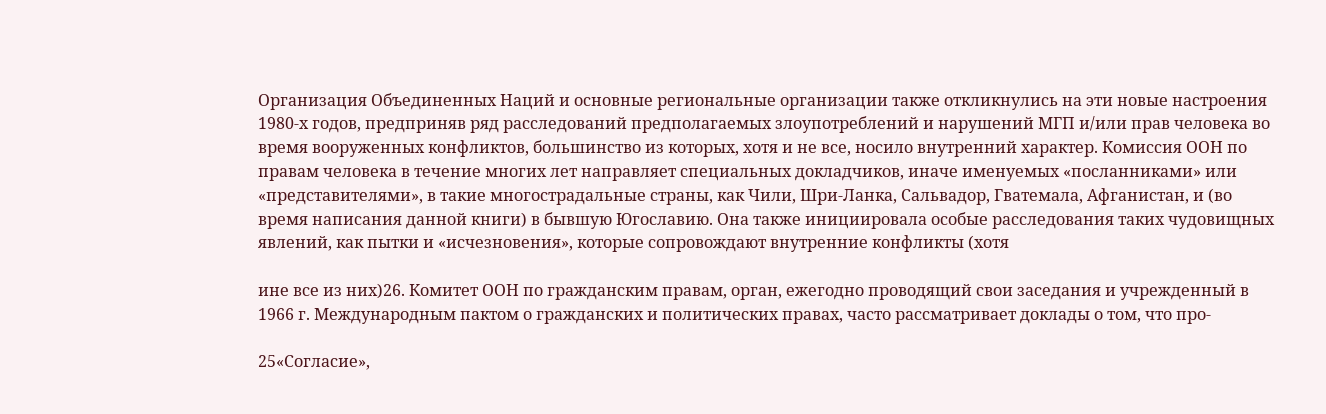Организация Объединенных Наций и основные региональные организации также откликнулись на эти новые настроения 1980-х годов, предприняв ряд расследований предполагаемых злоупотреблений и нарушений МГП и/или прав человека во время вооруженных конфликтов, большинство из которых, хотя и не все, носило внутренний характер. Комиссия ООН по правам человека в течение многих лет направляет специальных докладчиков, иначе именуемых «посланниками» или «представителями», в такие многострадальные страны, как Чили, Шри-Ланка, Сальвадор, Гватемала, Афганистан, и (во время написания данной книги) в бывшую Югославию. Она также инициировала особые расследования таких чудовищных явлений, как пытки и «исчезновения», которые сопровождают внутренние конфликты (хотя

ине все из них)26. Комитет ООН по гражданским правам, орган, ежегодно проводящий свои заседания и учрежденный в 1966 г. Международным пактом о гражданских и политических правах, часто рассматривает доклады о том, что про-

25«Согласие»,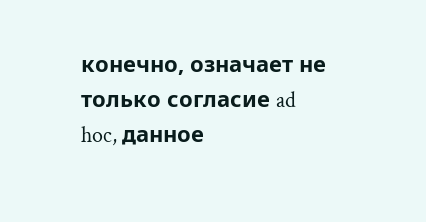конечно, означает не только согласие ad hoc, данное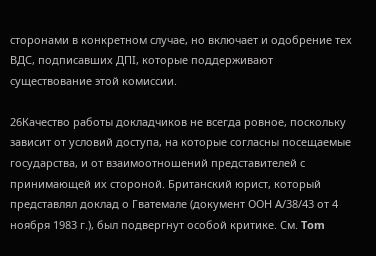сторонами в конкретном случае, но включает и одобрение тех ВДС, подписавших ДПI, которые поддерживают существование этой комиссии.

26Качество работы докладчиков не всегда ровное, поскольку зависит от условий доступа, на которые согласны посещаемые государства, и от взаимоотношений представителей с принимающей их стороной. Британский юрист, который представлял доклад о Гватемале (документ ООН А/38/43 от 4 ноября 1983 г.), был подвергнут особой критике. См. Tom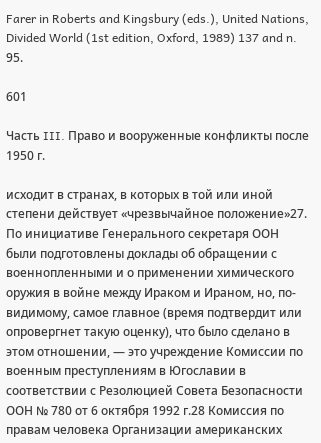Farer in Roberts and Kingsbury (eds.), United Nations, Divided World (1st edition, Oxford, 1989) 137 and n. 95.

601

Часть III. Право и вооруженные конфликты после 1950 г.

исходит в странах, в которых в той или иной степени действует «чрезвычайное положение»27. По инициативе Генерального секретаря ООН были подготовлены доклады об обращении с военнопленными и о применении химического оружия в войне между Ираком и Ираном, но, по-видимому, самое главное (время подтвердит или опровергнет такую оценку), что было сделано в этом отношении, — это учреждение Комиссии по военным преступлениям в Югославии в соответствии с Резолюцией Совета Безопасности ООН № 780 от 6 октября 1992 г.28 Комиссия по правам человека Организации американских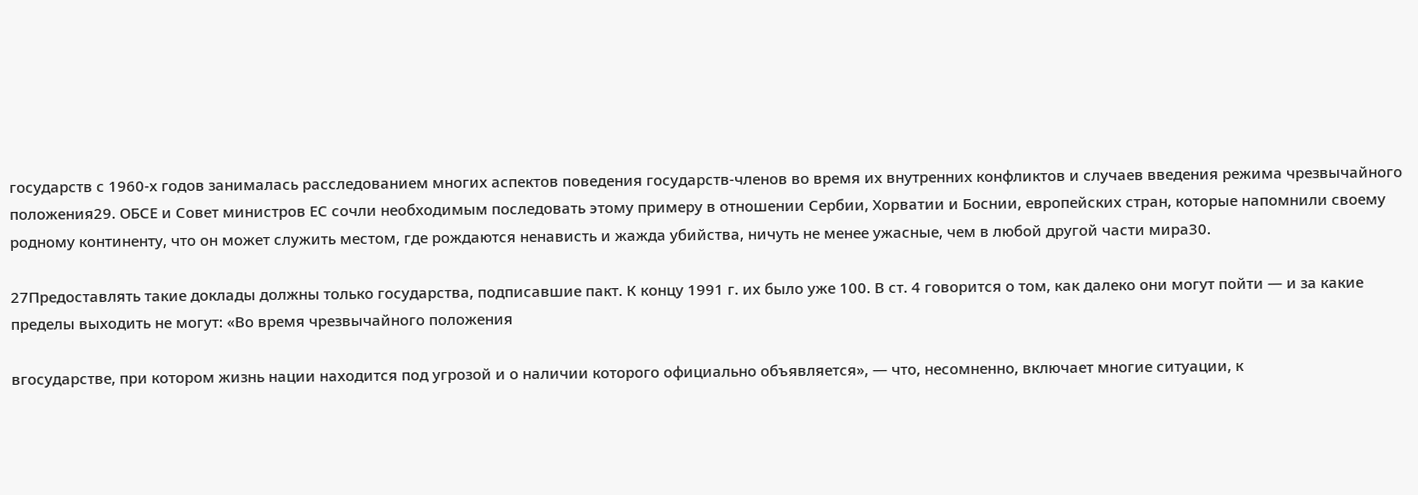государств с 1960-х годов занималась расследованием многих аспектов поведения государств-членов во время их внутренних конфликтов и случаев введения режима чрезвычайного положения29. ОБСЕ и Совет министров ЕС сочли необходимым последовать этому примеру в отношении Сербии, Хорватии и Боснии, европейских стран, которые напомнили своему родному континенту, что он может служить местом, где рождаются ненависть и жажда убийства, ничуть не менее ужасные, чем в любой другой части мира30.

27Предоставлять такие доклады должны только государства, подписавшие пакт. К концу 1991 г. их было уже 100. В ст. 4 говорится о том, как далеко они могут пойти — и за какие пределы выходить не могут: «Во время чрезвычайного положения

вгосударстве, при котором жизнь нации находится под угрозой и о наличии которого официально объявляется», — что, несомненно, включает многие ситуации, к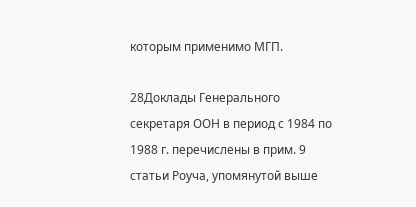которым применимо МГП.

28Доклады Генерального секретаря ООН в период с 1984 по 1988 г. перечислены в прим. 9 статьи Роуча, упомянутой выше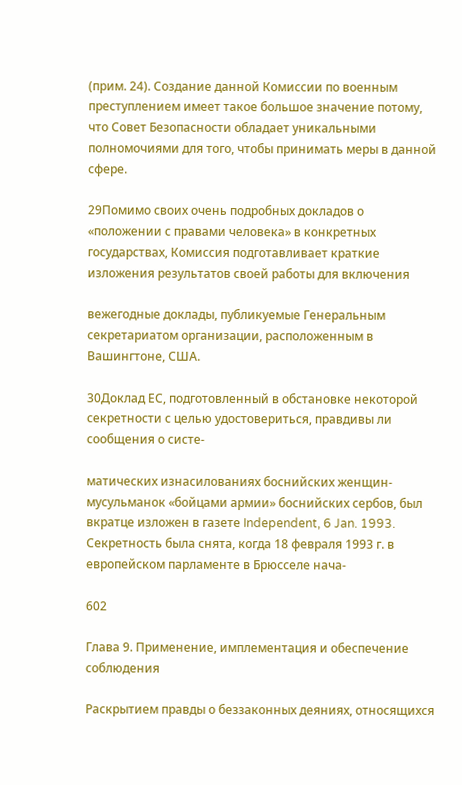(прим. 24). Создание данной Комиссии по военным преступлением имеет такое большое значение потому, что Совет Безопасности обладает уникальными полномочиями для того, чтобы принимать меры в данной сфере.

29Помимо своих очень подробных докладов о «положении с правами человека» в конкретных государствах, Комиссия подготавливает краткие изложения результатов своей работы для включения

вежегодные доклады, публикуемые Генеральным секретариатом организации, расположенным в Вашингтоне, США.

30Доклад ЕС, подготовленный в обстановке некоторой секретности с целью удостовериться, правдивы ли сообщения о систе-

матических изнасилованиях боснийских женщин-мусульманок «бойцами армии» боснийских сербов, был вкратце изложен в газете Independent, 6 Jan. 1993. Секретность была снята, когда 18 февраля 1993 г. в европейском парламенте в Брюсселе нача-

602

Глава 9. Применение, имплементация и обеспечение соблюдения

Раскрытием правды о беззаконных деяниях, относящихся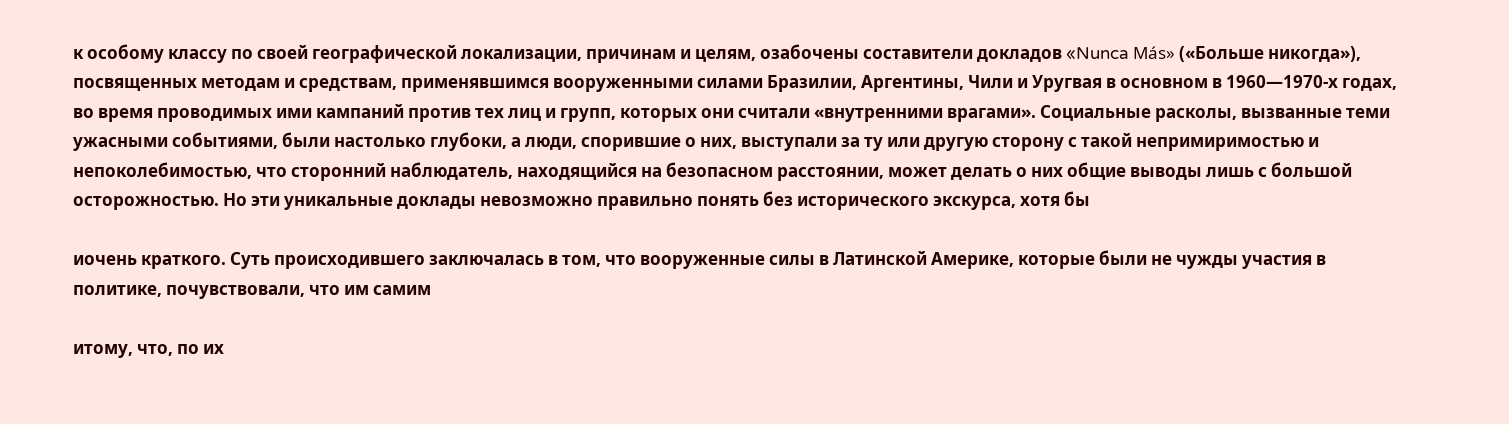к особому классу по своей географической локализации, причинам и целям, озабочены составители докладов «Nunca Más» («Больше никогда»), посвященных методам и средствам, применявшимся вооруженными силами Бразилии, Аргентины, Чили и Уругвая в основном в 1960—1970-х годах, во время проводимых ими кампаний против тех лиц и групп, которых они считали «внутренними врагами». Социальные расколы, вызванные теми ужасными событиями, были настолько глубоки, а люди, спорившие о них, выступали за ту или другую сторону с такой непримиримостью и непоколебимостью, что сторонний наблюдатель, находящийся на безопасном расстоянии, может делать о них общие выводы лишь с большой осторожностью. Но эти уникальные доклады невозможно правильно понять без исторического экскурса, хотя бы

иочень краткого. Суть происходившего заключалась в том, что вооруженные силы в Латинской Америке, которые были не чужды участия в политике, почувствовали, что им самим

итому, что, по их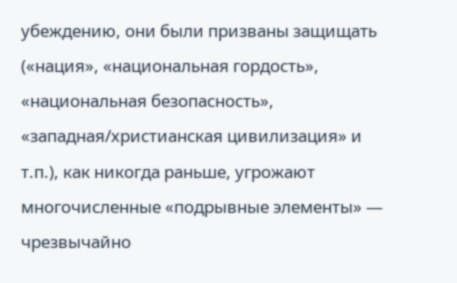убеждению, они были призваны защищать («нация», «национальная гордость», «национальная безопасность», «западная/христианская цивилизация» и т.п.), как никогда раньше, угрожают многочисленные «подрывные элементы» — чрезвычайно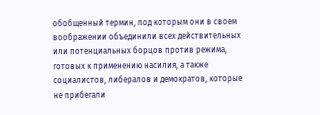обобщенный термин, под которым они в своем воображении объединили всех действительных или потенциальных борцов против режима, готовых к применению насилия, а также социалистов, либералов и демократов, которые не прибегали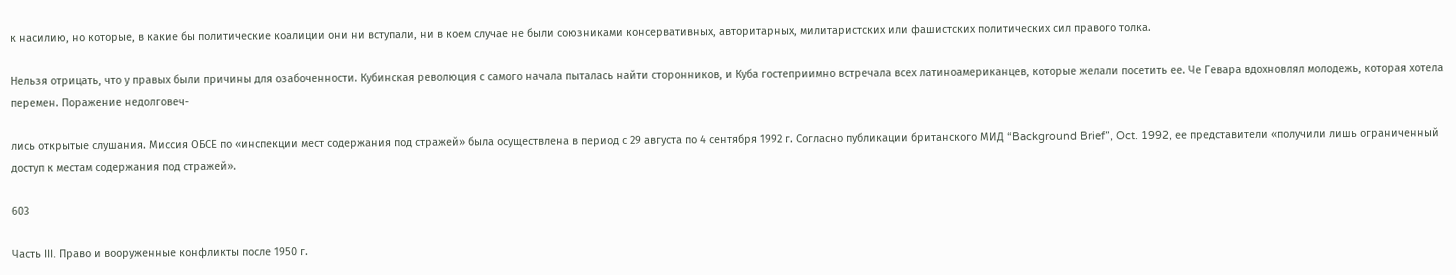к насилию, но которые, в какие бы политические коалиции они ни вступали, ни в коем случае не были союзниками консервативных, авторитарных, милитаристских или фашистских политических сил правого толка.

Нельзя отрицать, что у правых были причины для озабоченности. Кубинская революция с самого начала пыталась найти сторонников, и Куба гостеприимно встречала всех латиноамериканцев, которые желали посетить ее. Че Гевара вдохновлял молодежь, которая хотела перемен. Поражение недолговеч-

лись открытые слушания. Миссия ОБСЕ по «инспекции мест содержания под стражей» была осуществлена в период с 29 августа по 4 сентября 1992 г. Согласно публикации британского МИД “Background Brief”, Oct. 1992, ее представители «получили лишь ограниченный доступ к местам содержания под стражей».

603

Часть III. Право и вооруженные конфликты после 1950 г.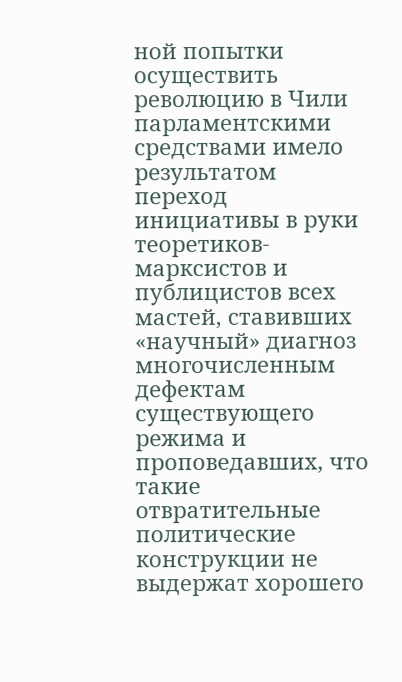ной попытки осуществить революцию в Чили парламентскими средствами имело результатом переход инициативы в руки теоретиков-марксистов и публицистов всех мастей, ставивших «научный» диагноз многочисленным дефектам существующего режима и проповедавших, что такие отвратительные политические конструкции не выдержат хорошего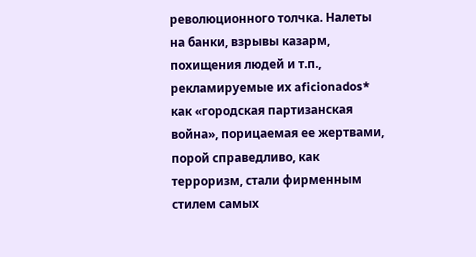революционного толчка. Налеты на банки, взрывы казарм, похищения людей и т.п., рекламируемые их aficionados* как «городская партизанская война», порицаемая ее жертвами, порой справедливо, как терроризм, стали фирменным стилем самых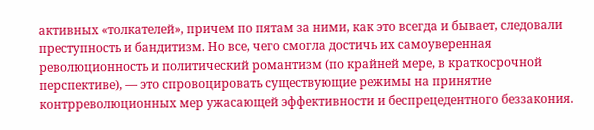активных «толкателей», причем по пятам за ними, как это всегда и бывает, следовали преступность и бандитизм. Но все, чего смогла достичь их самоуверенная революционность и политический романтизм (по крайней мере, в краткосрочной перспективе), — это спровоцировать существующие режимы на принятие контрреволюционных мер ужасающей эффективности и беспрецедентного беззакония.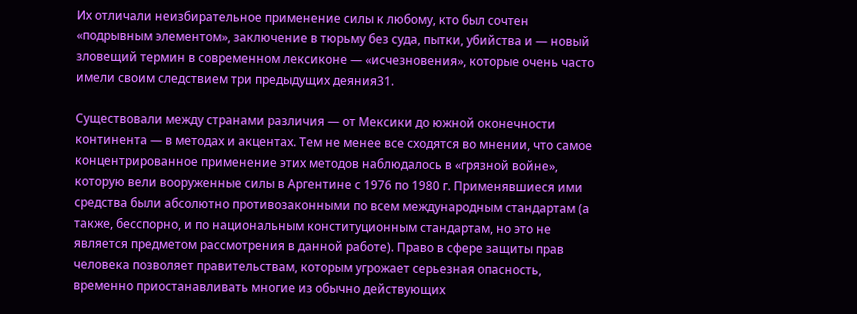Их отличали неизбирательное применение силы к любому, кто был сочтен «подрывным элементом», заключение в тюрьму без суда, пытки, убийства и — новый зловещий термин в современном лексиконе — «исчезновения», которые очень часто имели своим следствием три предыдущих деяния31.

Существовали между странами различия — от Мексики до южной оконечности континента — в методах и акцентах. Тем не менее все сходятся во мнении, что самое концентрированное применение этих методов наблюдалось в «грязной войне», которую вели вооруженные силы в Аргентине с 1976 по 1980 г. Применявшиеся ими средства были абсолютно противозаконными по всем международным стандартам (а также, бесспорно, и по национальным конституционным стандартам, но это не является предметом рассмотрения в данной работе). Право в сфере защиты прав человека позволяет правительствам, которым угрожает серьезная опасность, временно приостанавливать многие из обычно действующих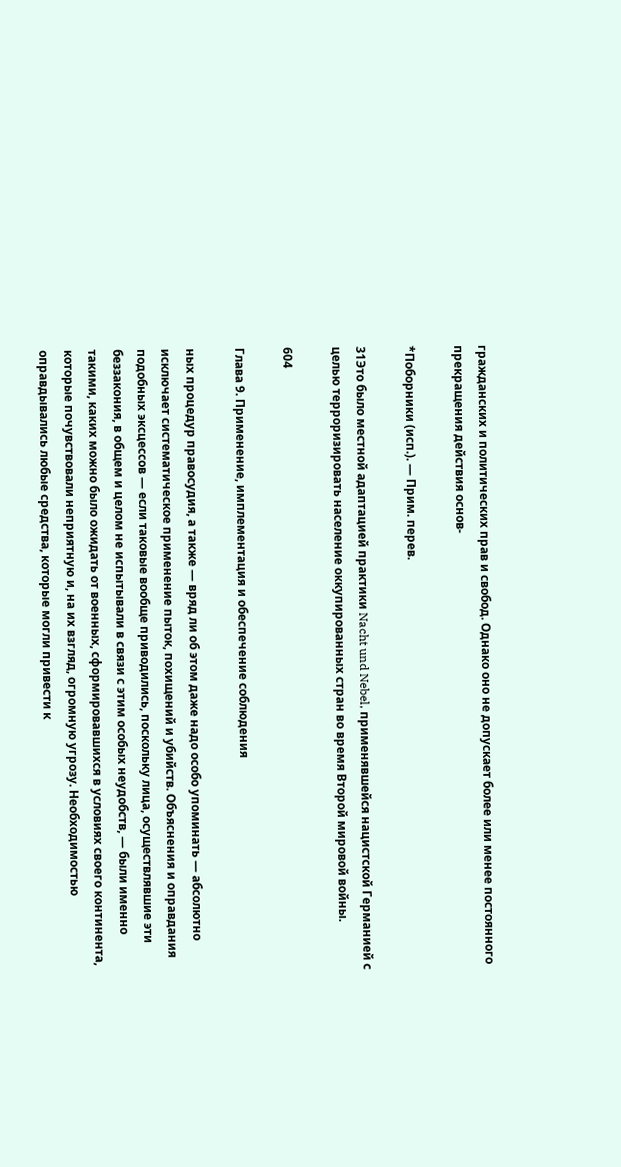гражданских и политических прав и свобод. Однако оно не допускает более или менее постоянного прекращения действия основ-

*Поборники (исп.). — Прим. перев.

31Это было местной адаптацией практики Nacht und Nebel, применявшейся нацистской Германией с целью терроризировать население оккупированных стран во время Второй мировой войны.

604

Глава 9. Применение, имплементация и обеспечение соблюдения

ных процедур правосудия, а также — вряд ли об этом даже надо особо упоминать — абсолютно исключает систематическое применение пыток, похищений и убийств. Объяснения и оправдания подобных эксцессов — если таковые вообще приводились, поскольку лица, осуществлявшие эти беззакония, в общем и целом не испытывали в связи с этим особых неудобств, — были именно такими, каких можно было ожидать от военных, сформировавшихся в условиях своего континента, которые почувствовали неприятную и, на их взгляд, огромную угрозу. Необходимостью оправдывались любые средства, которые могли привести к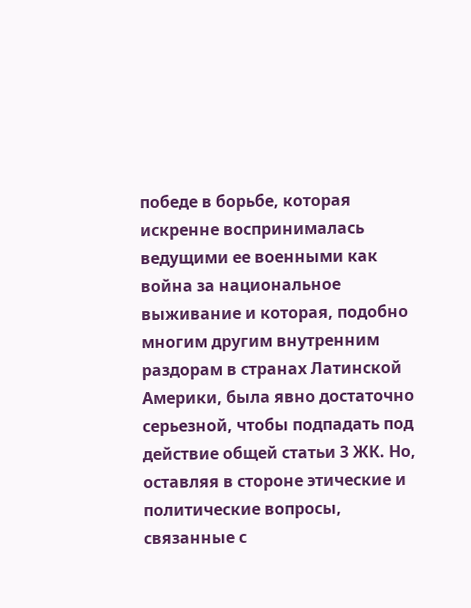победе в борьбе, которая искренне воспринималась ведущими ее военными как война за национальное выживание и которая, подобно многим другим внутренним раздорам в странах Латинской Америки, была явно достаточно серьезной, чтобы подпадать под действие общей статьи 3 ЖК. Но, оставляя в стороне этические и политические вопросы, связанные с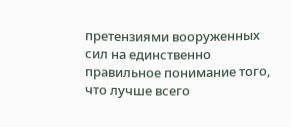претензиями вооруженных сил на единственно правильное понимание того, что лучше всего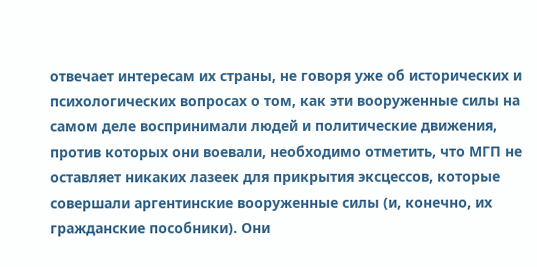отвечает интересам их страны, не говоря уже об исторических и психологических вопросах о том, как эти вооруженные силы на самом деле воспринимали людей и политические движения, против которых они воевали, необходимо отметить, что МГП не оставляет никаких лазеек для прикрытия эксцессов, которые совершали аргентинские вооруженные силы (и, конечно, их гражданские пособники). Они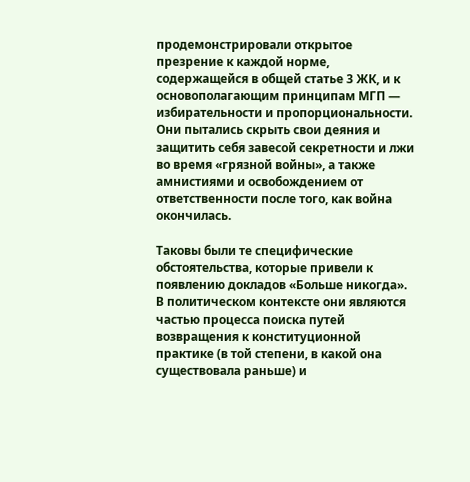продемонстрировали открытое презрение к каждой норме, содержащейся в общей статье 3 ЖК, и к основополагающим принципам МГП — избирательности и пропорциональности. Они пытались скрыть свои деяния и защитить себя завесой секретности и лжи во время «грязной войны», а также амнистиями и освобождением от ответственности после того, как война окончилась.

Таковы были те специфические обстоятельства, которые привели к появлению докладов «Больше никогда». В политическом контексте они являются частью процесса поиска путей возвращения к конституционной практике (в той степени, в какой она существовала раньше) и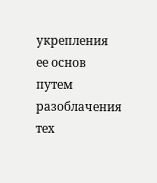укрепления ее основ путем разоблачения тех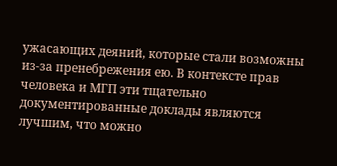ужасающих деяний, которые стали возможны из-за пренебрежения ею. В контексте прав человека и МГП эти тщательно документированные доклады являются лучшим, что можно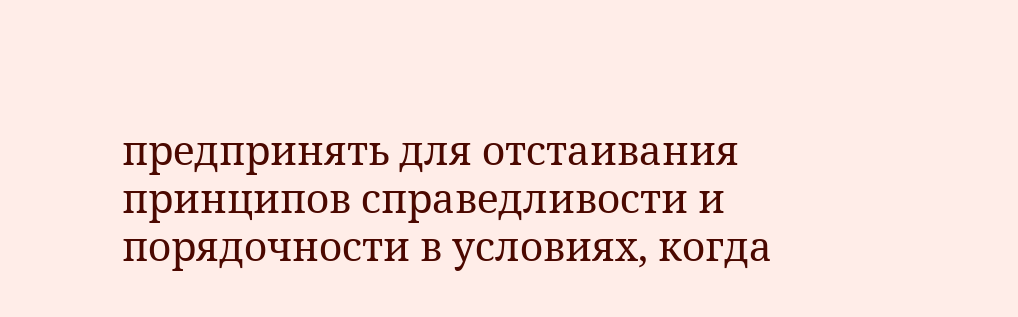предпринять для отстаивания принципов справедливости и порядочности в условиях, когда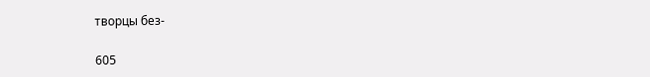творцы без-

605